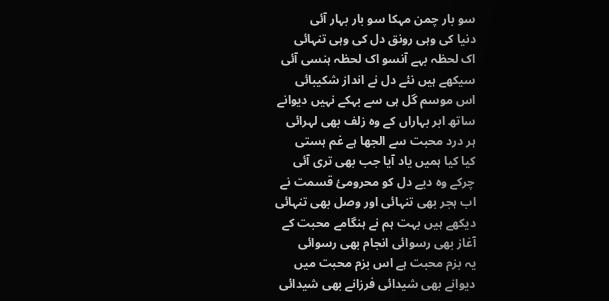سو بار چمن مہکا سو بار بہار آئی
دنیا کی وہی رونق دل کی وہی تنہائی
اک لحظہ بہے آنسو اک لحظہ ہنسی آئی
سیکھے ہیں نئے دل نے انداز شکیبائی
اس موسم گل ہی سے بہکے نہیں دیوانے
ساتھ ابر بہاراں کے وہ زلف بھی لہرائی
ہر درد محبت سے الجھا ہے غم ہستی
کیا کیا ہمیں یاد آیا جب بھی تری آئی
چرکے وہ دیے دل کو محرومیٔ قسمت نے
اب ہجر بھی تنہائی اور وصل بھی تنہائی
دیکھے ہیں بہت ہم نے ہنگامے محبت کے
آغاز بھی رسوائی انجام بھی رسوائی
یہ بزم محبت ہے اس بزم محبت میں
دیوانے بھی شیدائی فرزانے بھی شیدائی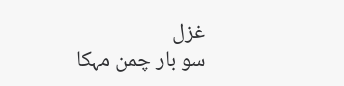غزل
سو بار چمن مہکا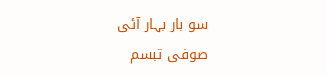سو بار بہار آئی
صوفی تبسم